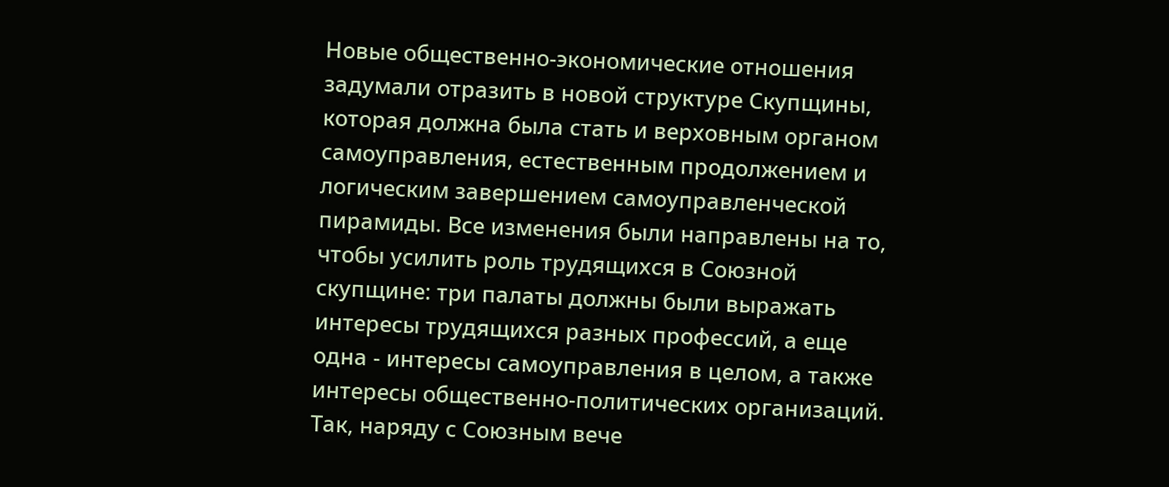Новые общественно-экономические отношения задумали отразить в новой структуре Скупщины, которая должна была стать и верховным органом самоуправления, естественным продолжением и логическим завершением самоуправленческой пирамиды. Все изменения были направлены на то, чтобы усилить роль трудящихся в Союзной скупщине: три палаты должны были выражать интересы трудящихся разных профессий, а еще одна - интересы самоуправления в целом, а также интересы общественно-политических организаций. Так, наряду с Союзным вече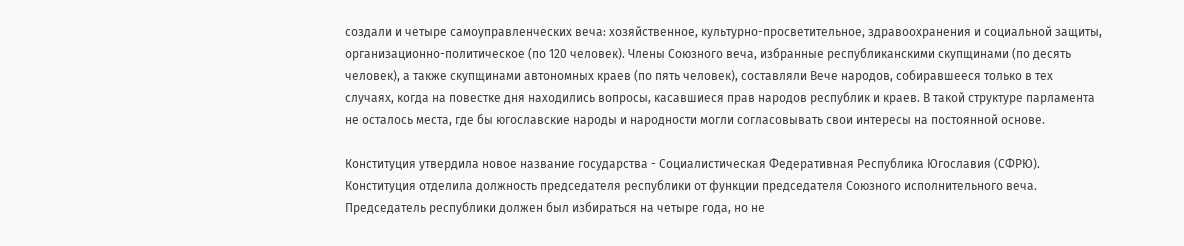создали и четыре самоуправленческих веча: хозяйственное, культурно-просветительное, здравоохранения и социальной защиты, организационно-политическое (по 120 человек). Члены Союзного веча, избранные республиканскими скупщинами (по десять человек), а также скупщинами автономных краев (по пять человек), составляли Вече народов, собиравшееся только в тех случаях, когда на повестке дня находились вопросы, касавшиеся прав народов республик и краев. В такой структуре парламента не осталось места, где бы югославские народы и народности могли согласовывать свои интересы на постоянной основе.

Конституция утвердила новое название государства - Социалистическая Федеративная Республика Югославия (СФРЮ). Конституция отделила должность председателя республики от функции председателя Союзного исполнительного веча. Председатель республики должен был избираться на четыре года, но не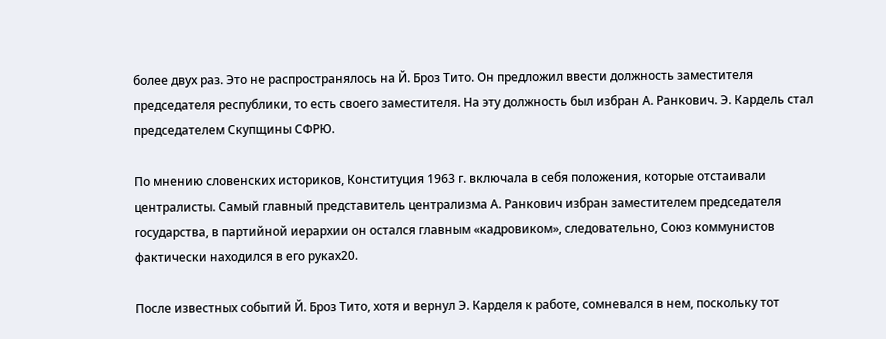более двух раз. Это не распространялось на Й. Броз Тито. Он предложил ввести должность заместителя председателя республики, то есть своего заместителя. На эту должность был избран А. Ранкович. Э. Кардель стал председателем Скупщины СФРЮ.

По мнению словенских историков, Конституция 1963 г. включала в себя положения, которые отстаивали централисты. Самый главный представитель централизма А. Ранкович избран заместителем председателя государства, в партийной иерархии он остался главным «кадровиком», следовательно, Союз коммунистов фактически находился в его руках20.

После известных событий Й. Броз Тито, хотя и вернул Э. Карделя к работе, сомневался в нем, поскольку тот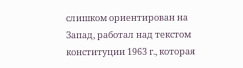слишком ориентирован на Запад, работал над текстом конституции 1963 г., которая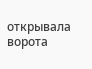открывала ворота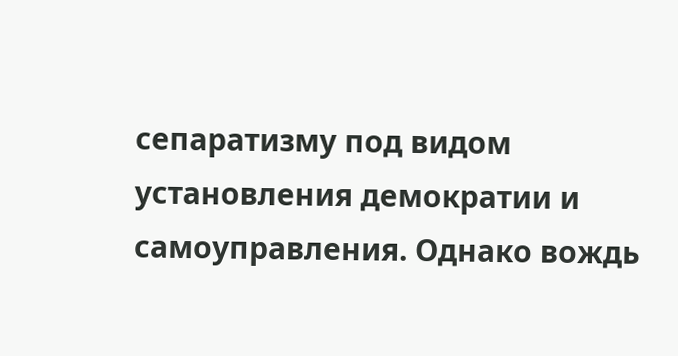сепаратизму под видом установления демократии и самоуправления. Однако вождь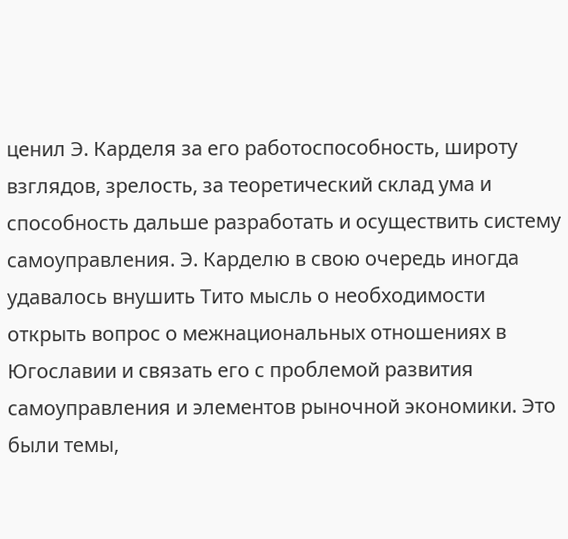ценил Э. Карделя за его работоспособность, широту взглядов, зрелость, за теоретический склад ума и способность дальше разработать и осуществить систему самоуправления. Э. Карделю в свою очередь иногда удавалось внушить Тито мысль о необходимости открыть вопрос о межнациональных отношениях в Югославии и связать его с проблемой развития самоуправления и элементов рыночной экономики. Это были темы,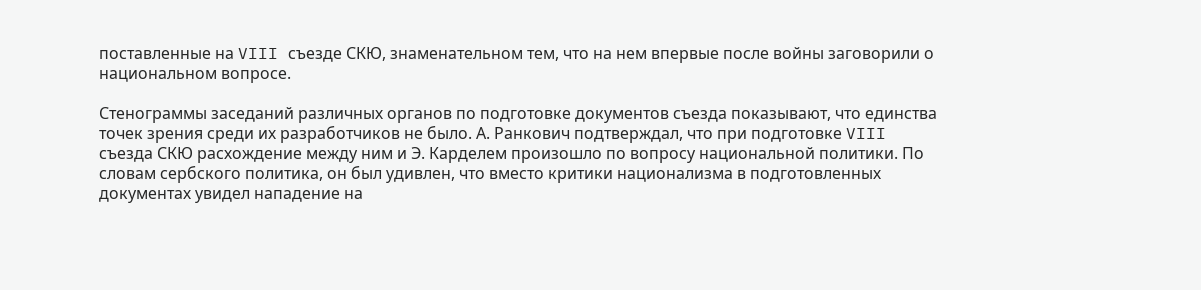поставленные на VIII съезде СКЮ, знаменательном тем, что на нем впервые после войны заговорили о национальном вопросе.

Стенограммы заседаний различных органов по подготовке документов съезда показывают, что единства точек зрения среди их разработчиков не было. А. Ранкович подтверждал, что при подготовке VIII съезда СКЮ расхождение между ним и Э. Карделем произошло по вопросу национальной политики. По словам сербского политика, он был удивлен, что вместо критики национализма в подготовленных документах увидел нападение на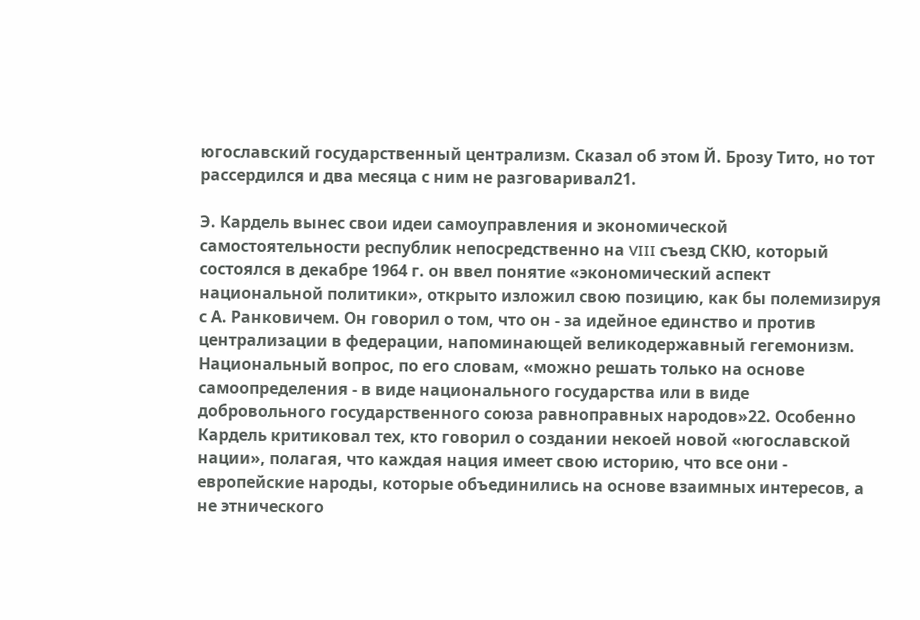югославский государственный централизм. Сказал об этом Й. Брозу Тито, но тот рассердился и два месяца с ним не разговаривал21.

Э. Кардель вынес свои идеи самоуправления и экономической самостоятельности республик непосредственно на VIII съезд СКЮ, который состоялся в декабре 1964 г. он ввел понятие «экономический аспект национальной политики», открыто изложил свою позицию, как бы полемизируя с А. Ранковичем. Он говорил о том, что он - за идейное единство и против централизации в федерации, напоминающей великодержавный гегемонизм. Национальный вопрос, по его словам, «можно решать только на основе самоопределения - в виде национального государства или в виде добровольного государственного союза равноправных народов»22. Особенно Кардель критиковал тех, кто говорил о создании некоей новой «югославской нации», полагая, что каждая нация имеет свою историю, что все они - европейские народы, которые объединились на основе взаимных интересов, а не этнического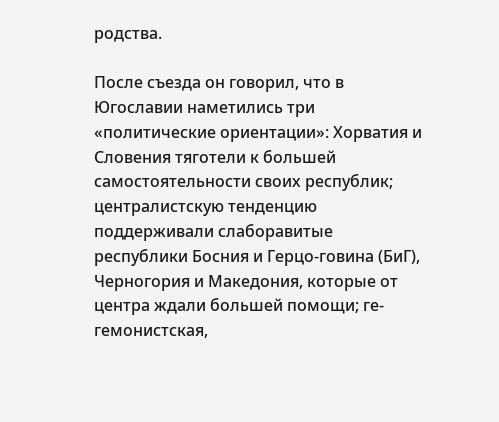родства.

После съезда он говорил, что в Югославии наметились три «политические ориентации»: Хорватия и Словения тяготели к большей самостоятельности своих республик; централистскую тенденцию поддерживали слаборавитые республики Босния и Герцо-говина (БиГ), Черногория и Македония, которые от центра ждали большей помощи; ге-гемонистская,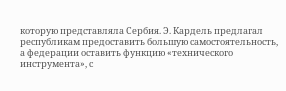которую представляла Сербия. Э. Кардель предлагал республикам предоставить большую самостоятельность, а федерации оставить функцию «технического инструмента», с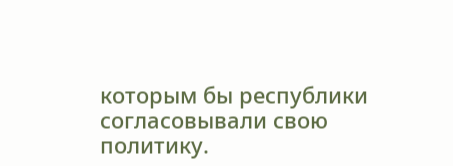которым бы республики согласовывали свою политику.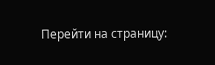Перейти на страницу: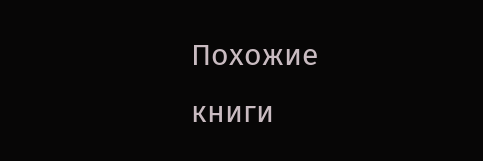Похожие книги